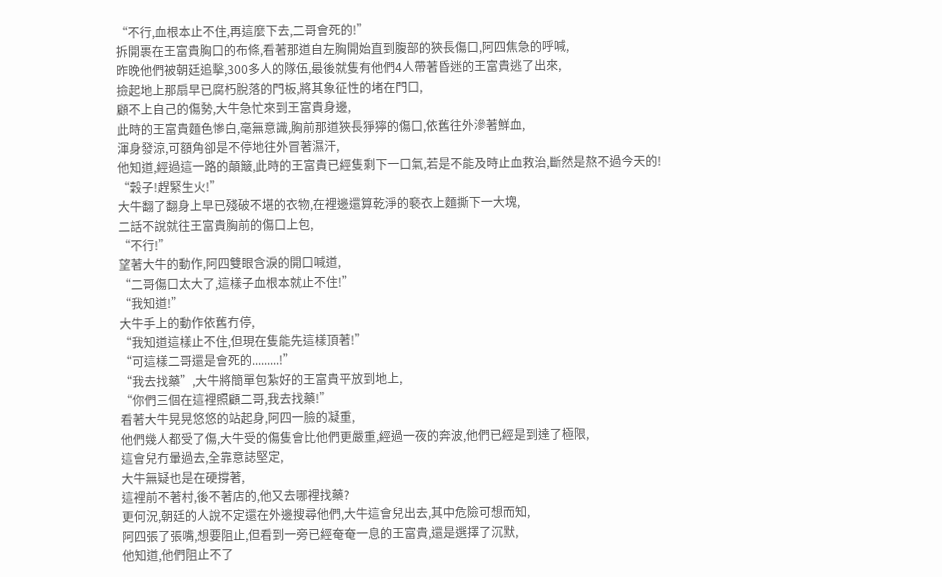“不行,血根本止不住,再這麼下去,二哥會死的!”
拆開裹在王富貴胸口的布條,看著那道自左胸開始直到腹部的狹長傷口,阿四焦急的呼喊,
昨晚他們被朝廷追擊,300多人的隊伍,最後就隻有他們4人帶著昏迷的王富貴逃了出來,
撿起地上那扇早已腐朽脫落的門板,將其象征性的堵在門口,
顧不上自己的傷勢,大牛急忙來到王富貴身邊,
此時的王富貴麵色慘白,毫無意識,胸前那道狹長猙獰的傷口,依舊往外滲著鮮血,
渾身發涼,可額角卻是不停地往外冒著濕汗,
他知道,經過這一路的顛簸,此時的王富貴已經隻剩下一口氣,若是不能及時止血救治,斷然是熬不過今天的!
“穀子!趕緊生火!”
大牛翻了翻身上早已殘破不堪的衣物,在裡邊還算乾淨的褻衣上麵撕下一大塊,
二話不說就往王富貴胸前的傷口上包,
“不行!”
望著大牛的動作,阿四雙眼含淚的開口喊道,
“二哥傷口太大了,這樣子血根本就止不住!”
“我知道!”
大牛手上的動作依舊冇停,
“我知道這樣止不住,但現在隻能先這樣頂著!”
“可這樣二哥還是會死的.........!”
“我去找藥”,大牛將簡單包紮好的王富貴平放到地上,
“你們三個在這裡照顧二哥,我去找藥!”
看著大牛晃晃悠悠的站起身,阿四一臉的凝重,
他們幾人都受了傷,大牛受的傷隻會比他們更嚴重,經過一夜的奔波,他們已經是到達了極限,
這會兒冇暈過去,全靠意誌堅定,
大牛無疑也是在硬撐著,
這裡前不著村,後不著店的,他又去哪裡找藥?
更何況,朝廷的人說不定還在外邊搜尋他們,大牛這會兒出去,其中危險可想而知,
阿四張了張嘴,想要阻止,但看到一旁已經奄奄一息的王富貴,還是選擇了沉默,
他知道,他們阻止不了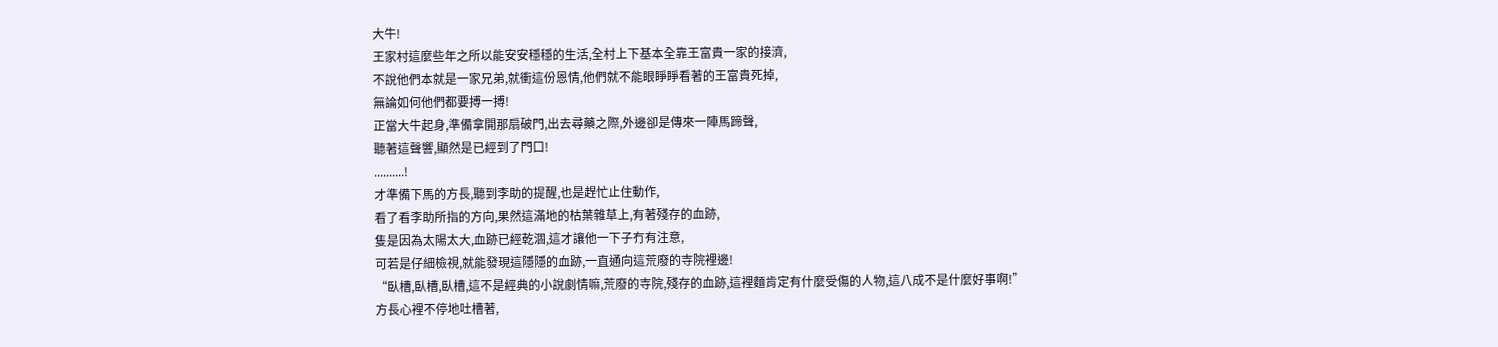大牛!
王家村這麼些年之所以能安安穩穩的生活,全村上下基本全靠王富貴一家的接濟,
不說他們本就是一家兄弟,就衝這份恩情,他們就不能眼睜睜看著的王富貴死掉,
無論如何他們都要搏一搏!
正當大牛起身,準備拿開那扇破門,出去尋藥之際,外邊卻是傳來一陣馬蹄聲,
聽著這聲響,顯然是已經到了門口!
..........!
才準備下馬的方長,聽到李助的提醒,也是趕忙止住動作,
看了看李助所指的方向,果然這滿地的枯葉雜草上,有著殘存的血跡,
隻是因為太陽太大,血跡已經乾涸,這才讓他一下子冇有注意,
可若是仔細檢視,就能發現這隱隱的血跡,一直通向這荒廢的寺院裡邊!
“臥槽,臥槽,臥槽,這不是經典的小說劇情嘛,荒廢的寺院,殘存的血跡,這裡麵肯定有什麼受傷的人物,這八成不是什麼好事啊!”
方長心裡不停地吐槽著,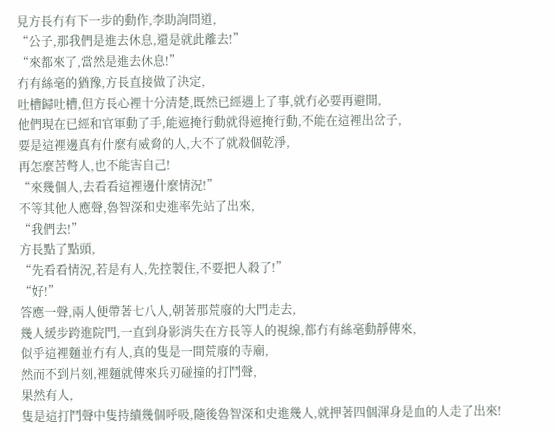見方長冇有下一步的動作,李助詢問道,
“公子,那我們是進去休息,還是就此離去!”
“來都來了,當然是進去休息!”
冇有絲毫的猶豫,方長直接做了決定,
吐槽歸吐槽,但方長心裡十分清楚,既然已經遇上了事,就冇必要再避開,
他們現在已經和官軍動了手,能遮掩行動就得遮掩行動,不能在這裡出岔子,
要是這裡邊真有什麼有威脅的人,大不了就殺個乾淨,
再怎麼苦彆人,也不能害自己!
“來幾個人,去看看這裡邊什麼情況!”
不等其他人應聲,魯智深和史進率先站了出來,
“我們去!”
方長點了點頭,
“先看看情況,若是有人,先控製住,不要把人殺了!”
“好!”
答應一聲,兩人便帶著七八人,朝著那荒廢的大門走去,
幾人緩步跨進院門,一直到身影消失在方長等人的視線,都冇有絲毫動靜傳來,
似乎這裡麵並冇有人,真的隻是一間荒廢的寺廟,
然而不到片刻,裡麵就傳來兵刃碰撞的打鬥聲,
果然有人,
隻是這打鬥聲中隻持續幾個呼吸,隨後魯智深和史進幾人,就押著四個渾身是血的人走了出來!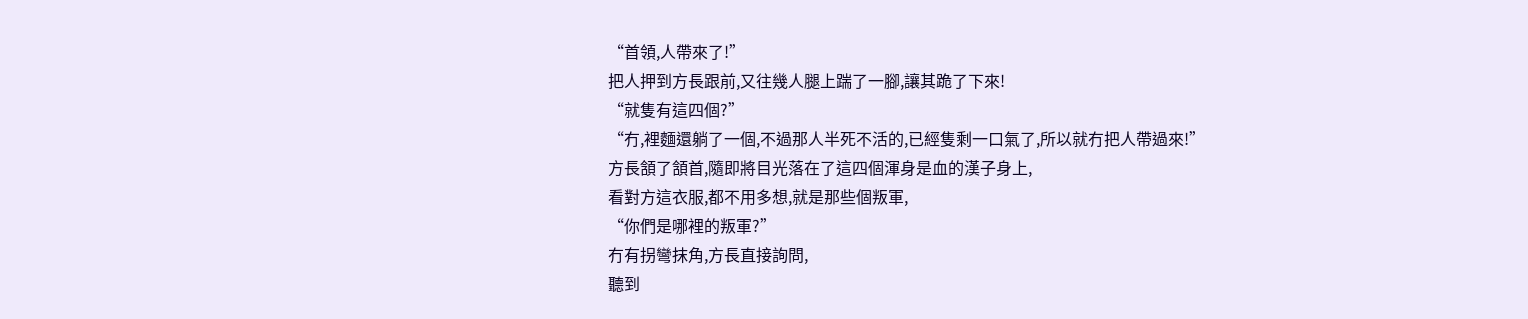“首領,人帶來了!”
把人押到方長跟前,又往幾人腿上踹了一腳,讓其跪了下來!
“就隻有這四個?”
“冇,裡麵還躺了一個,不過那人半死不活的,已經隻剩一口氣了,所以就冇把人帶過來!”
方長頷了頷首,隨即將目光落在了這四個渾身是血的漢子身上,
看對方這衣服,都不用多想,就是那些個叛軍,
“你們是哪裡的叛軍?”
冇有拐彎抹角,方長直接詢問,
聽到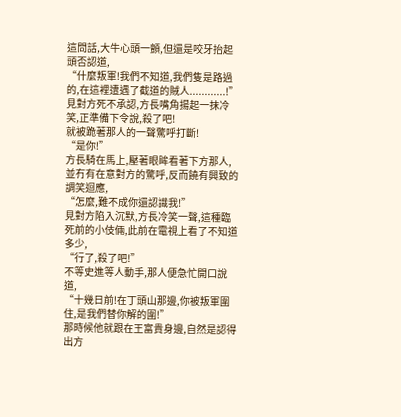這問話,大牛心頭一顫,但還是咬牙抬起頭否認道,
“什麼叛軍!我們不知道,我們隻是路過的,在這裡遭遇了截道的賊人............!”
見對方死不承認,方長嘴角揚起一抹冷笑,正準備下令說,殺了吧!
就被跪著那人的一聲驚呼打斷!
“是你!”
方長騎在馬上,壓著眼眸看著下方那人,並冇有在意對方的驚呼,反而饒有興致的調笑迴應,
“怎麼,難不成你還認識我!”
見對方陷入沉默,方長冷笑一聲,這種臨死前的小伎倆,此前在電視上看了不知道多少,
“行了,殺了吧!”
不等史進等人動手,那人便急忙開口說道,
“十幾日前!在丁頭山那邊,你被叛軍圍住,是我們替你解的圍!”
那時候他就跟在王富貴身邊,自然是認得出方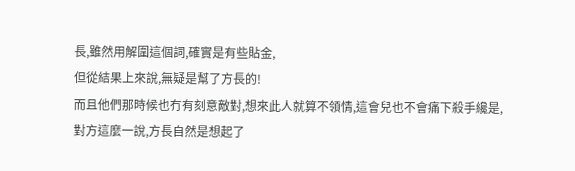長,雖然用解圍這個詞,確實是有些貼金,
但從結果上來說,無疑是幫了方長的!
而且他們那時候也冇有刻意敵對,想來此人就算不領情,這會兒也不會痛下殺手纔是,
對方這麼一說,方長自然是想起了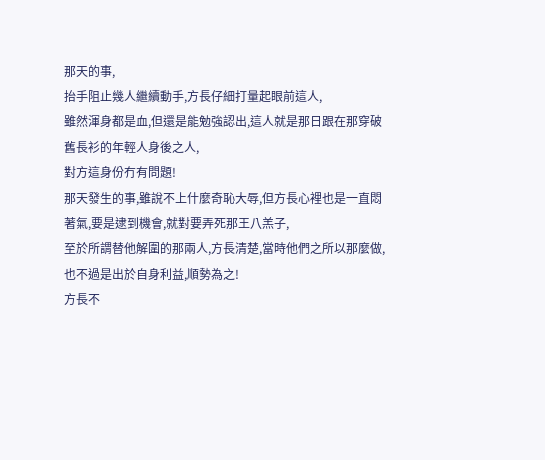那天的事,
抬手阻止幾人繼續動手,方長仔細打量起眼前這人,
雖然渾身都是血,但還是能勉強認出,這人就是那日跟在那穿破舊長衫的年輕人身後之人,
對方這身份冇有問題!
那天發生的事,雖說不上什麼奇恥大辱,但方長心裡也是一直悶著氣,要是逮到機會,就對要弄死那王八羔子,
至於所謂替他解圍的那兩人,方長清楚,當時他們之所以那麼做,也不過是出於自身利益,順勢為之!
方長不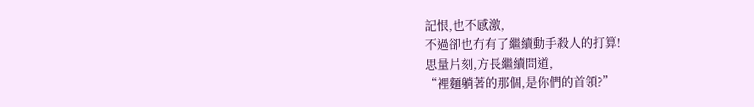記恨,也不感激,
不過卻也冇有了繼續動手殺人的打算!
思量片刻,方長繼續問道,
“裡麵躺著的那個,是你們的首領?”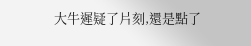大牛遲疑了片刻,還是點了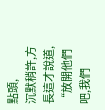點頭,
沉默稍許,方長這才說道,
“放開他們吧,我們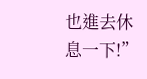也進去休息一下!”